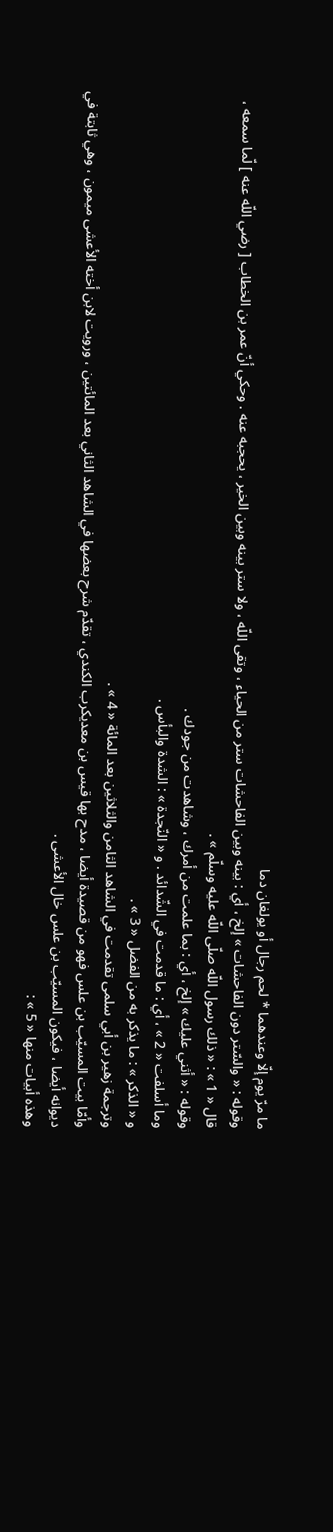ما مرّ يوم إلّا وعندهما * لحم رجال أو يولغان دما
وقوله : « والسّتر دون الفاحشات » إلخ ، أي : بينه وبين الفاحشات ستر من الحياء ، وتقى اللّه ، ولا ستر بينه وبين الخير ، يحجبه عنه . وحكي أنّ عمر بن الخطاب [ رضي اللّه عنه ] لّما سمعه ، قال « 1 » : « ذلك رسول اللّه صلّى اللّه عليه وسلّم » .
وقوله : « أثني عليك » إلخ ، أي : بما علمت من أمرك ، وشاهدت من جودك .
وما أسلفت « 2 » ، أي : ما قدمت في الشّدائد . و « النّجدة » : الشدة والبأس .
و « الذكر » : ما يذكر به من الفضل « 3 » .
وترجمة زهير بن أبي سلمى تقدمت في الشاهد الثامن والثلاثين بعد المائة « 4 » .
وأمّا بيت المسيّب بن علس فهو من قصيدة أيضا ، مدح بها قيس بن معديكرب الكندي ، تقدّم شرح بعضها في الشاهد الثاني بعد المائتين ، ورويت لابن أخته الأعشى ميمون ، وهي ثابتة في ديوانه أيضا ، فيكون المسيّب بن علس خال الأعشى .
وهذه أبيات منها « 5 » :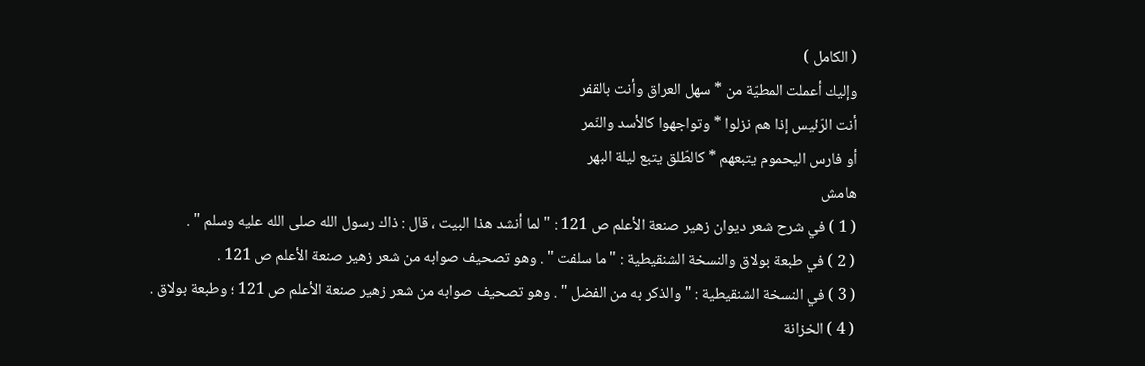( الكامل )
وإليك أعملت المطيّة من * سهل العراق وأنت بالقفر
أنت الرّئيس إذا هم نزلوا * وتواجهوا كالأسد والنّمر
أو فارس اليحموم يتبعهم * كالطّلق يتبع ليلة البهر
هامش
( 1 ) في شرح شعر ديوان زهير صنعة الأعلم ص 121 : " لما أنشد هذا البيت ، قال : ذاك رسول الله صلى الله عليه وسلم " .
( 2 ) في طبعة بولاق والنسخة الشنقيطية : " ما سلفت " . وهو تصحيف صوابه من شعر زهير صنعة الأعلم ص 121 .
( 3 ) في النسخة الشنقيطية : " والذكر به من الفضل " . وهو تصحيف صوابه من شعر زهير صنعة الأعلم ص 121 ؛ وطبعة بولاق .
( 4 ) الخزانة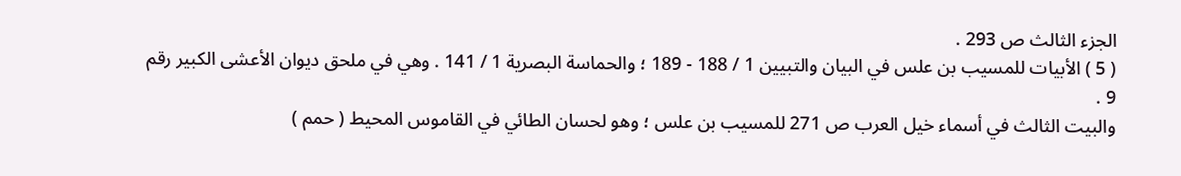الجزء الثالث ص 293 .
( 5 ) الأبيات للمسيب بن علس في البيان والتبيين 1 / 188 - 189 ؛ والحماسة البصرية 1 / 141 . وهي في ملحق ديوان الأعشى الكبير رقم 9 .
والبيت الثالث في أسماء خيل العرب ص 271 للمسيب بن علس ؛ وهو لحسان الطائي في القاموس المحيط ( حمم )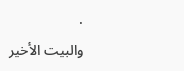.
والبيت الأخير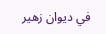في ديوان زهير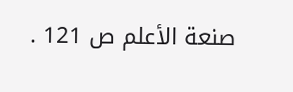صنعة الأعلم ص 121 .